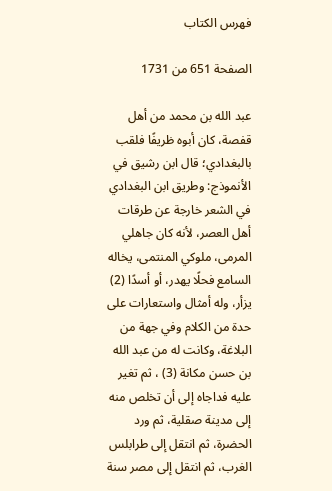فهرس الكتاب

الصفحة 651 من 1731

عبد الله بن محمد من أهل قفصة، كان أبوه ظريفًا فلقب بالبغدادي؛ قال ابن رشيق في الأنموذج: وطريق ابن البغدادي في الشعر خارجة عن طرقات أهل العصر، لأنه كان جاهلي المرمى، ملوكي المنتمى، يخاله السامع فحلًا يهدر، أو أسدًا (2) يزأر، وله أمثال واستعارات على حدة من الكلام وفي جهة من البلاغة، وكانت له من عبد الله بن حسن مكانة (3) ، ثم تغير عليه فداجاه إلى أن تخلص منه إلى مدينة صقلية، ثم ورد الحضرة، ثم انتقل إلى طرابلس الغرب، ثم انتقل إلى مصر سنة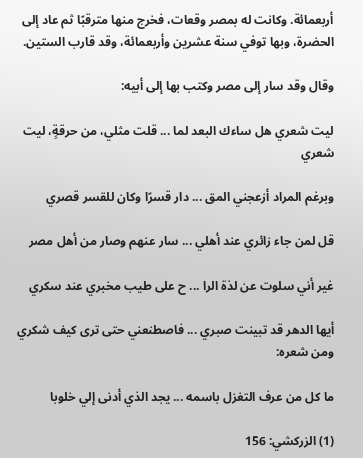أربعمائة. وكانت له بمصر وقعات، فخرج منها مترقبًا ثم عاد إلى الحضرة، وبها توفي سنة عشرين وأربعمائة، وقد قارب الستين.

وقال وقد سار إلى مصر وكتب بها إلى أبيه:

ليت شعري هل ساءك البعد لما ... قلت مثلي، من حرقةٍ، ليت شعري

وبرغم المراد أزعجني المق ... دار قسرًا وكان للقسر قصري

قل لمن جاء زائري عند أهلي ... سار عنهم وصار من أهل مصر

غير أني سلوت عن لذة الرا ... ح على طيب مخبري عند سكري

أيها الدهر قد تبينت صبري ... فاصطنعني حتى ترى كيف شكري ومن شعره:

ما كل من عرف التغزل باسمه ... يجد الذي أدنى إلي خلوبا

(1) الزركشي: 156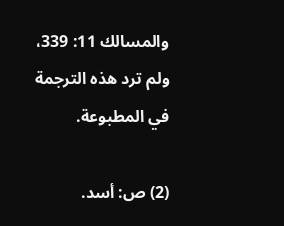والمسالك 11: 339، ولم ترد هذه الترجمة في المطبوعة.

(2) ص: أسد.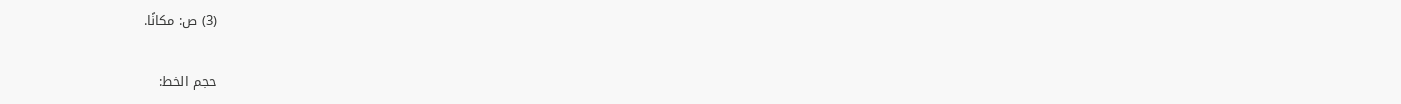(3) ص: مكانًا.

حجم الخط: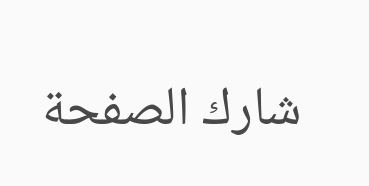شارك الصفحة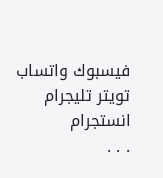فيسبوك واتساب تويتر تليجرام انستجرام
. . .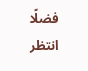فضلًا انتظر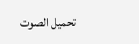تحميل الصوت